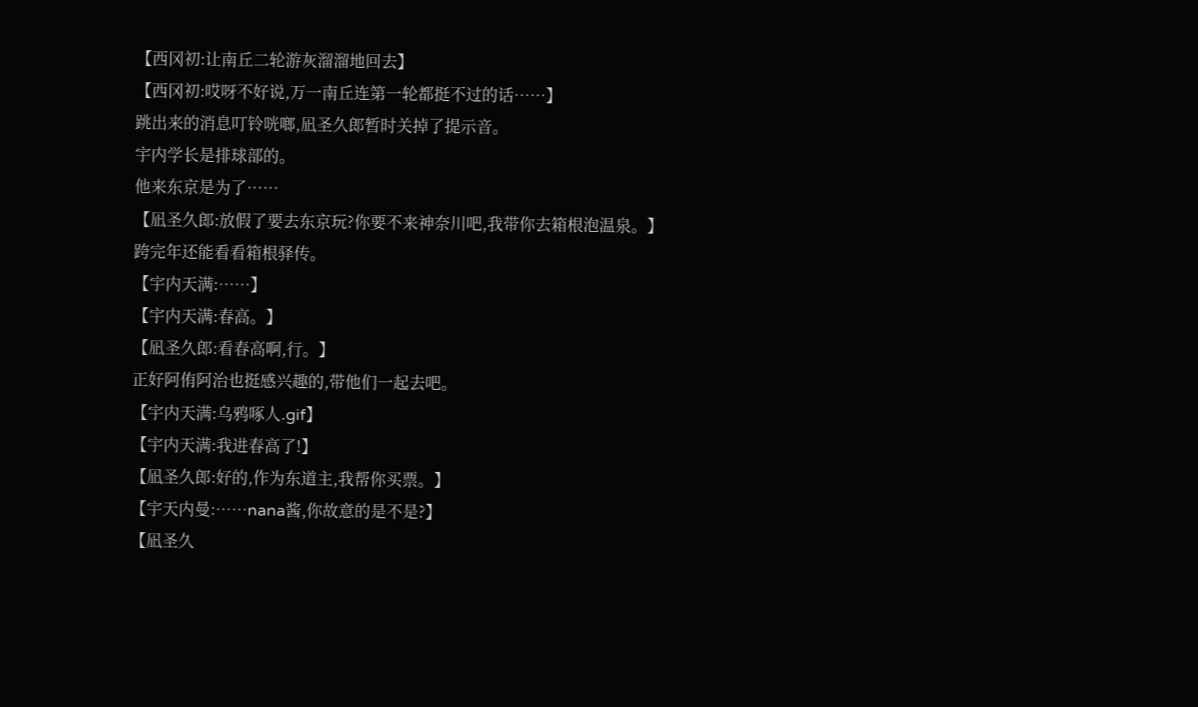【西冈初:让南丘二轮游灰溜溜地回去】
【西冈初:哎呀不好说,万一南丘连第一轮都挺不过的话……】
跳出来的消息叮铃咣啷,凪圣久郎暂时关掉了提示音。
宇内学长是排球部的。
他来东京是为了……
【凪圣久郎:放假了要去东京玩?你要不来神奈川吧,我带你去箱根泡温泉。】
跨完年还能看看箱根驿传。
【宇内天满:……】
【宇内天满:春高。】
【凪圣久郎:看春高啊,行。】
正好阿侑阿治也挺感兴趣的,带他们一起去吧。
【宇内天满:乌鸦啄人.gif】
【宇内天满:我进春高了!】
【凪圣久郎:好的,作为东道主,我帮你买票。】
【宇天内曼:……nana酱,你故意的是不是?】
【凪圣久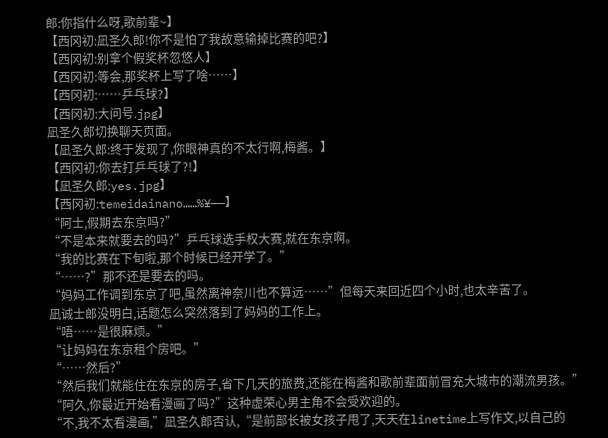郎:你指什么呀,歌前辈~】
【西冈初:凪圣久郎!你不是怕了我故意输掉比赛的吧?】
【西冈初:别拿个假奖杯忽悠人】
【西冈初:等会,那奖杯上写了啥……】
【西冈初:……乒乓球?】
【西冈初:大问号.jpg】
凪圣久郎切换聊天页面。
【凪圣久郎:终于发现了,你眼神真的不太行啊,梅酱。】
【西冈初:你去打乒乓球了?!】
【凪圣久郎:yes.jpg】
【西冈初:temeidainano……%¥——】
“阿士,假期去东京吗?”
“不是本来就要去的吗?”乒乓球选手权大赛,就在东京啊。
“我的比赛在下旬啦,那个时候已经开学了。”
“……?”那不还是要去的吗。
“妈妈工作调到东京了吧,虽然离神奈川也不算远……”但每天来回近四个小时,也太辛苦了。
凪诚士郎没明白,话题怎么突然落到了妈妈的工作上。
“唔……是很麻烦。”
“让妈妈在东京租个房吧。”
“……然后?”
“然后我们就能住在东京的房子,省下几天的旅费,还能在梅酱和歌前辈面前冒充大城市的潮流男孩。”
“阿久,你最近开始看漫画了吗?”这种虚荣心男主角不会受欢迎的。
“不,我不太看漫画,”凪圣久郎否认,“是前部长被女孩子甩了,天天在linetime上写作文,以自己的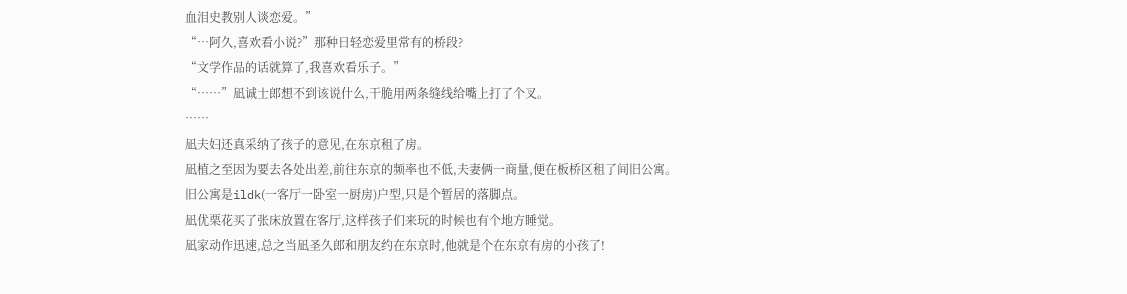血泪史教别人谈恋爱。”
“…阿久,喜欢看小说?”那种日轻恋爱里常有的桥段?
“文学作品的话就算了,我喜欢看乐子。”
“……”凪诚士郎想不到该说什么,干脆用两条缝线给嘴上打了个叉。
……
凪夫妇还真采纳了孩子的意见,在东京租了房。
凪植之至因为要去各处出差,前往东京的频率也不低,夫妻俩一商量,便在板桥区租了间旧公寓。
旧公寓是ildk(一客厅一卧室一厨房)户型,只是个暂居的落脚点。
凪优栗花买了张床放置在客厅,这样孩子们来玩的时候也有个地方睡觉。
凪家动作迅速,总之当凪圣久郎和朋友约在东京时,他就是个在东京有房的小孩了!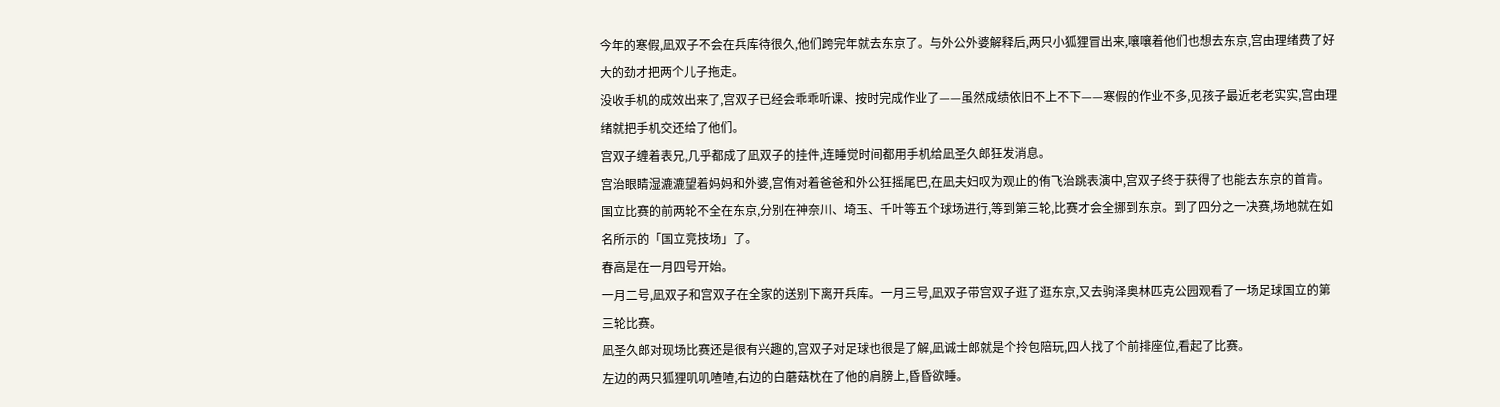今年的寒假,凪双子不会在兵库待很久,他们跨完年就去东京了。与外公外婆解释后,两只小狐狸冒出来,嚷嚷着他们也想去东京,宫由理绪费了好大的劲才把两个儿子拖走。
没收手机的成效出来了,宫双子已经会乖乖听课、按时完成作业了——虽然成绩依旧不上不下——寒假的作业不多,见孩子最近老老实实,宫由理绪就把手机交还给了他们。
宫双子缠着表兄,几乎都成了凪双子的挂件,连睡觉时间都用手机给凪圣久郎狂发消息。
宫治眼睛湿漉漉望着妈妈和外婆,宫侑对着爸爸和外公狂摇尾巴,在凪夫妇叹为观止的侑飞治跳表演中,宫双子终于获得了也能去东京的首肯。
国立比赛的前两轮不全在东京,分别在神奈川、埼玉、千叶等五个球场进行,等到第三轮,比赛才会全挪到东京。到了四分之一决赛,场地就在如名所示的「国立竞技场」了。
春高是在一月四号开始。
一月二号,凪双子和宫双子在全家的送别下离开兵库。一月三号,凪双子带宫双子逛了逛东京,又去驹泽奥林匹克公园观看了一场足球国立的第三轮比赛。
凪圣久郎对现场比赛还是很有兴趣的,宫双子对足球也很是了解,凪诚士郎就是个拎包陪玩,四人找了个前排座位,看起了比赛。
左边的两只狐狸叽叽喳喳,右边的白蘑菇枕在了他的肩膀上,昏昏欲睡。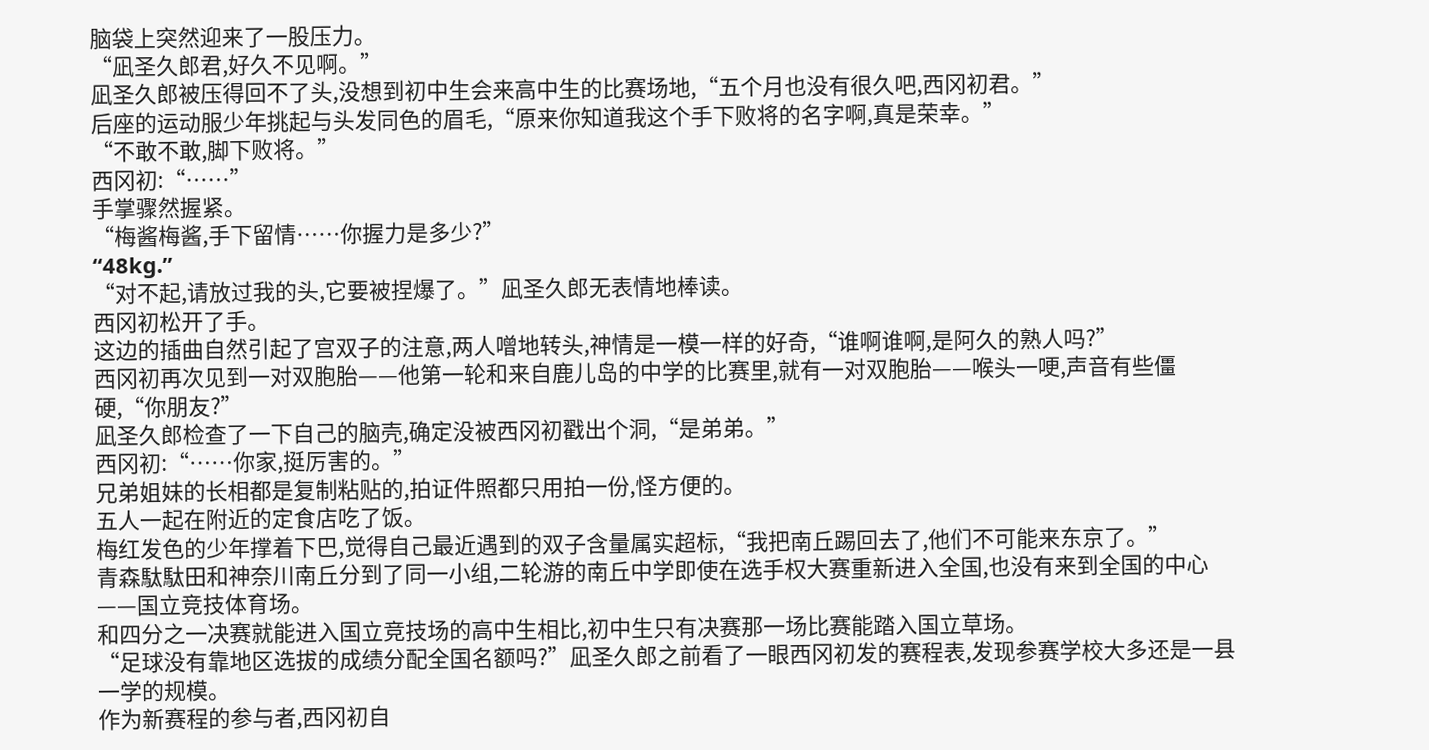脑袋上突然迎来了一股压力。
“凪圣久郎君,好久不见啊。”
凪圣久郎被压得回不了头,没想到初中生会来高中生的比赛场地,“五个月也没有很久吧,西冈初君。”
后座的运动服少年挑起与头发同色的眉毛,“原来你知道我这个手下败将的名字啊,真是荣幸。”
“不敢不敢,脚下败将。”
西冈初:“……”
手掌骤然握紧。
“梅酱梅酱,手下留情……你握力是多少?”
“48kg.”
“对不起,请放过我的头,它要被捏爆了。”凪圣久郎无表情地棒读。
西冈初松开了手。
这边的插曲自然引起了宫双子的注意,两人噌地转头,神情是一模一样的好奇,“谁啊谁啊,是阿久的熟人吗?”
西冈初再次见到一对双胞胎——他第一轮和来自鹿儿岛的中学的比赛里,就有一对双胞胎——喉头一哽,声音有些僵硬,“你朋友?”
凪圣久郎检查了一下自己的脑壳,确定没被西冈初戳出个洞,“是弟弟。”
西冈初:“……你家,挺厉害的。”
兄弟姐妹的长相都是复制粘贴的,拍证件照都只用拍一份,怪方便的。
五人一起在附近的定食店吃了饭。
梅红发色的少年撑着下巴,觉得自己最近遇到的双子含量属实超标,“我把南丘踢回去了,他们不可能来东京了。”
青森駄駄田和神奈川南丘分到了同一小组,二轮游的南丘中学即使在选手权大赛重新进入全国,也没有来到全国的中心——国立竞技体育场。
和四分之一决赛就能进入国立竞技场的高中生相比,初中生只有决赛那一场比赛能踏入国立草场。
“足球没有靠地区选拔的成绩分配全国名额吗?”凪圣久郎之前看了一眼西冈初发的赛程表,发现参赛学校大多还是一县一学的规模。
作为新赛程的参与者,西冈初自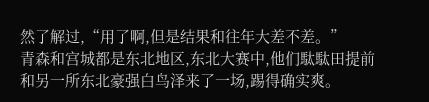然了解过,“用了啊,但是结果和往年大差不差。”
青森和宫城都是东北地区,东北大赛中,他们駄駄田提前和另一所东北豪强白鸟泽来了一场,踢得确实爽。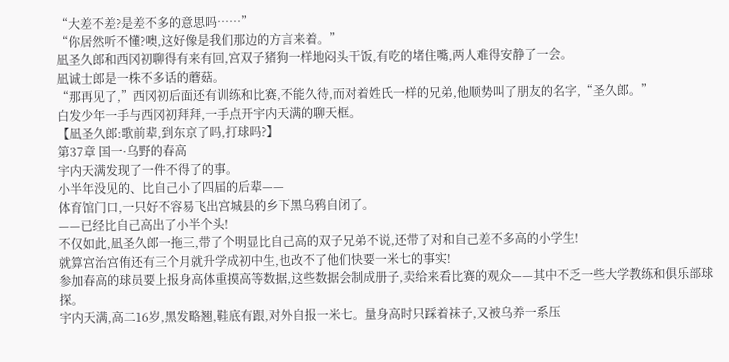“大差不差?是差不多的意思吗……”
“你居然听不懂?噢,这好像是我们那边的方言来着。”
凪圣久郎和西冈初聊得有来有回,宫双子猪狗一样地闷头干饭,有吃的堵住嘴,两人难得安静了一会。
凪诚士郎是一株不多话的蘑菇。
“那再见了,”西冈初后面还有训练和比赛,不能久待,而对着姓氏一样的兄弟,他顺势叫了朋友的名字,“圣久郎。”
白发少年一手与西冈初拜拜,一手点开宇内天满的聊天框。
【凪圣久郎:歌前辈,到东京了吗,打球吗?】
第37章 国一·乌野的春高
宇内天满发现了一件不得了的事。
小半年没见的、比自己小了四届的后辈——
体育馆门口,一只好不容易飞出宫城县的乡下黑乌鸦自闭了。
——已经比自己高出了小半个头!
不仅如此,凪圣久郎一拖三,带了个明显比自己高的双子兄弟不说,还带了对和自己差不多高的小学生!
就算宫治宫侑还有三个月就升学成初中生,也改不了他们快要一米七的事实!
参加春高的球员要上报身高体重摸高等数据,这些数据会制成册子,卖给来看比赛的观众——其中不乏一些大学教练和俱乐部球探。
宇内天满,高二16岁,黑发略翘,鞋底有跟,对外自报一米七。量身高时只踩着袜子,又被乌养一系压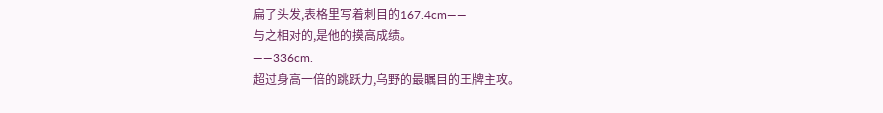扁了头发,表格里写着刺目的167.4cm——
与之相对的,是他的摸高成绩。
——336cm.
超过身高一倍的跳跃力,乌野的最瞩目的王牌主攻。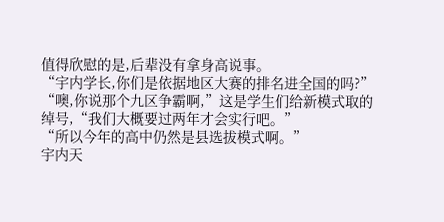值得欣慰的是,后辈没有拿身高说事。
“宇内学长,你们是依据地区大赛的排名进全国的吗?”
“噢,你说那个九区争霸啊,”这是学生们给新模式取的绰号,“我们大概要过两年才会实行吧。”
“所以今年的高中仍然是县选拔模式啊。”
宇内天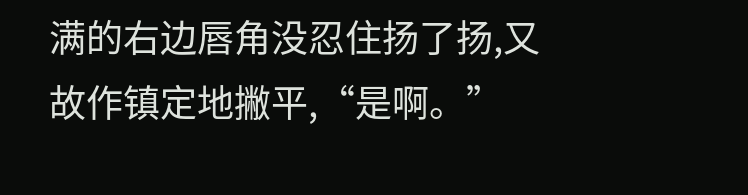满的右边唇角没忍住扬了扬,又故作镇定地撇平,“是啊。”